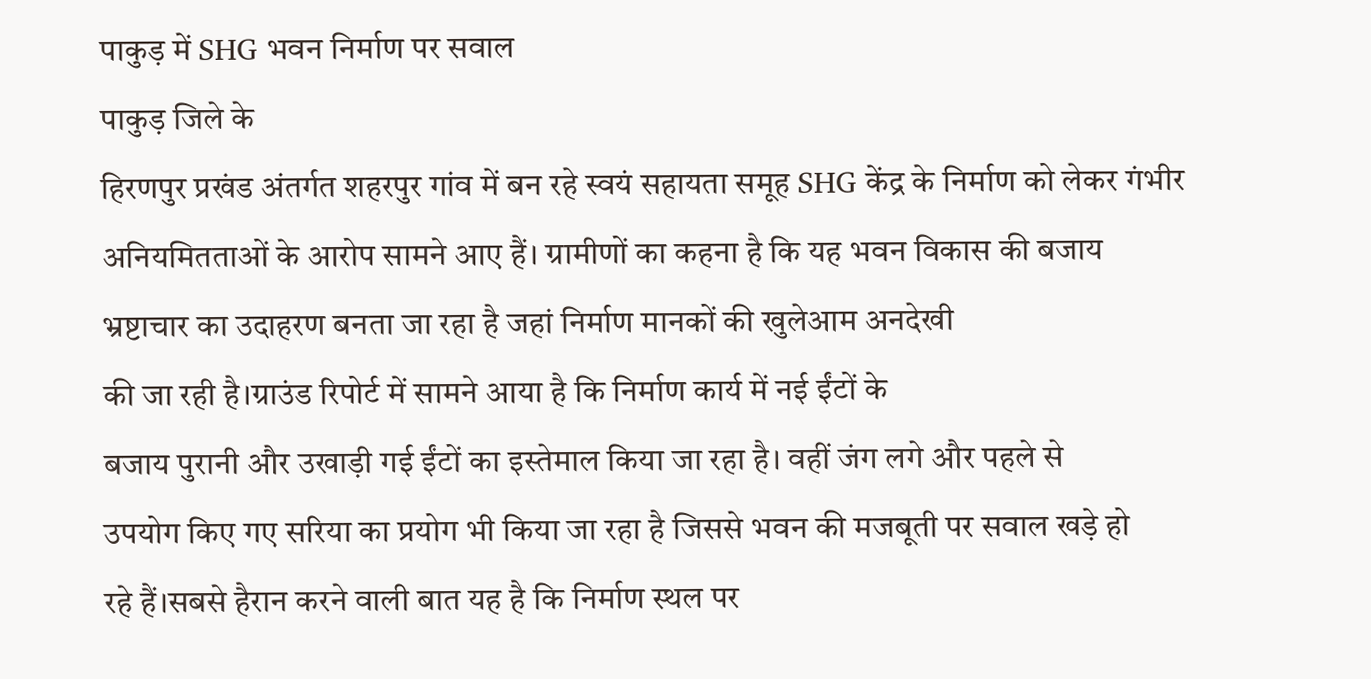पाकुड़ में SHG भवन निर्माण पर सवाल
पाकुड़ जिले के
हिरणपुर प्रखंड अंतर्गत शहरपुर गांव में बन रहे स्वयं सहायता समूह SHG केंद्र के निर्माण को लेकर गंभीर
अनियमितताओं के आरोप सामने आए हैं। ग्रामीणों का कहना है कि यह भवन विकास की बजाय
भ्रष्टाचार का उदाहरण बनता जा रहा है जहां निर्माण मानकों की खुलेआम अनदेखी
की जा रही है।ग्राउंड रिपोर्ट में सामने आया है कि निर्माण कार्य में नई ईंटों के
बजाय पुरानी और उखाड़ी गई ईंटों का इस्तेमाल किया जा रहा है। वहीं जंग लगे और पहले से
उपयोग किए गए सरिया का प्रयोग भी किया जा रहा है जिससे भवन की मजबूती पर सवाल खड़े हो
रहे हैं।सबसे हैरान करने वाली बात यह है कि निर्माण स्थल पर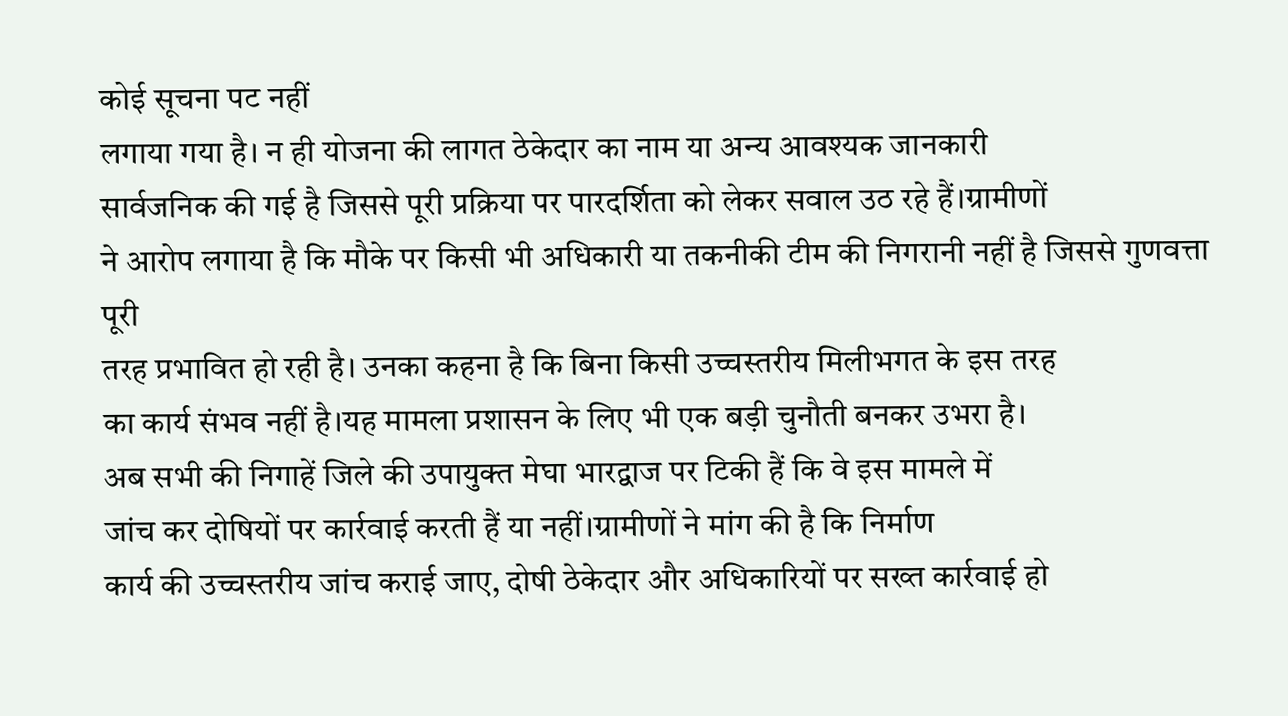कोई सूचना पट नहीं
लगाया गया है। न ही योजना की लागत ठेकेदार का नाम या अन्य आवश्यक जानकारी
सार्वजनिक की गई है जिससे पूरी प्रक्रिया पर पारदर्शिता को लेकर सवाल उठ रहे हैं।ग्रामीणों
ने आरोप लगाया है कि मौके पर किसी भी अधिकारी या तकनीकी टीम की निगरानी नहीं है जिससे गुणवत्ता पूरी
तरह प्रभावित हो रही है। उनका कहना है कि बिना किसी उच्चस्तरीय मिलीभगत के इस तरह
का कार्य संभव नहीं है।यह मामला प्रशासन के लिए भी एक बड़ी चुनौती बनकर उभरा है।
अब सभी की निगाहें जिले की उपायुक्त मेघा भारद्वाज पर टिकी हैं कि वे इस मामले में
जांच कर दोषियों पर कार्रवाई करती हैं या नहीं।ग्रामीणों ने मांग की है कि निर्माण
कार्य की उच्चस्तरीय जांच कराई जाए, दोषी ठेकेदार और अधिकारियों पर सख्त कार्रवाई हो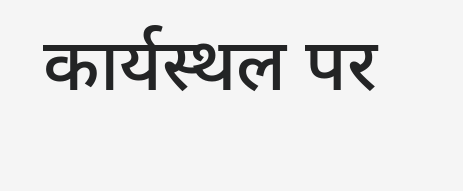कार्यस्थल पर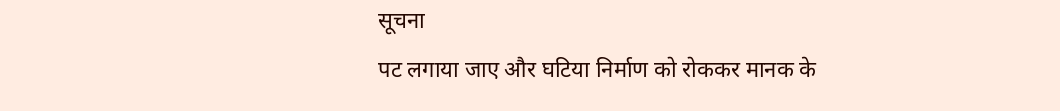सूचना
पट लगाया जाए और घटिया निर्माण को रोककर मानक के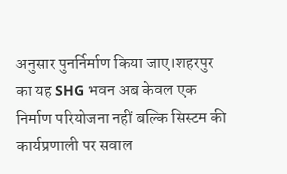अनुसार पुनर्निर्माण किया जाए।शहरपुर
का यह SHG भवन अब केवल एक
निर्माण परियोजना नहीं बल्कि सिस्टम की कार्यप्रणाली पर सवाल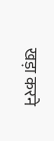खड़ा करने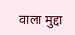वाला मुद्दा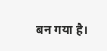बन गया है।